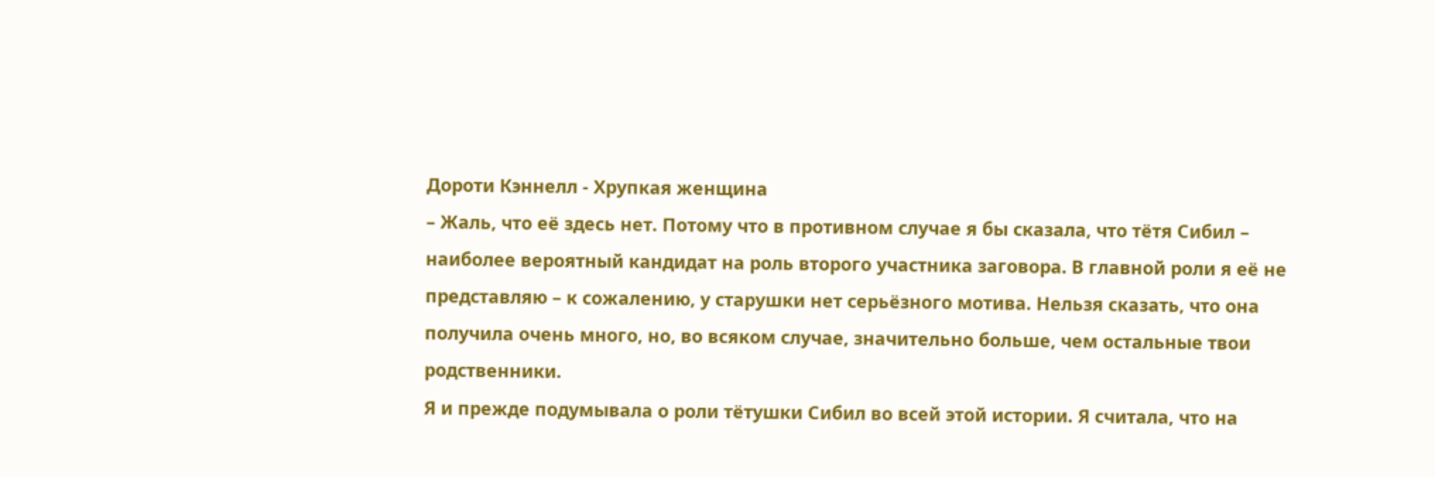Дороти Кэннелл - Хрупкая женщина
– Жаль, что её здесь нет. Потому что в противном случае я бы сказала, что тётя Сибил – наиболее вероятный кандидат на роль второго участника заговора. В главной роли я её не представляю – к сожалению, у старушки нет серьёзного мотива. Нельзя сказать, что она получила очень много, но, во всяком случае, значительно больше, чем остальные твои родственники.
Я и прежде подумывала о роли тётушки Сибил во всей этой истории. Я считала, что на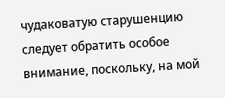чудаковатую старушенцию следует обратить особое внимание, поскольку, на мой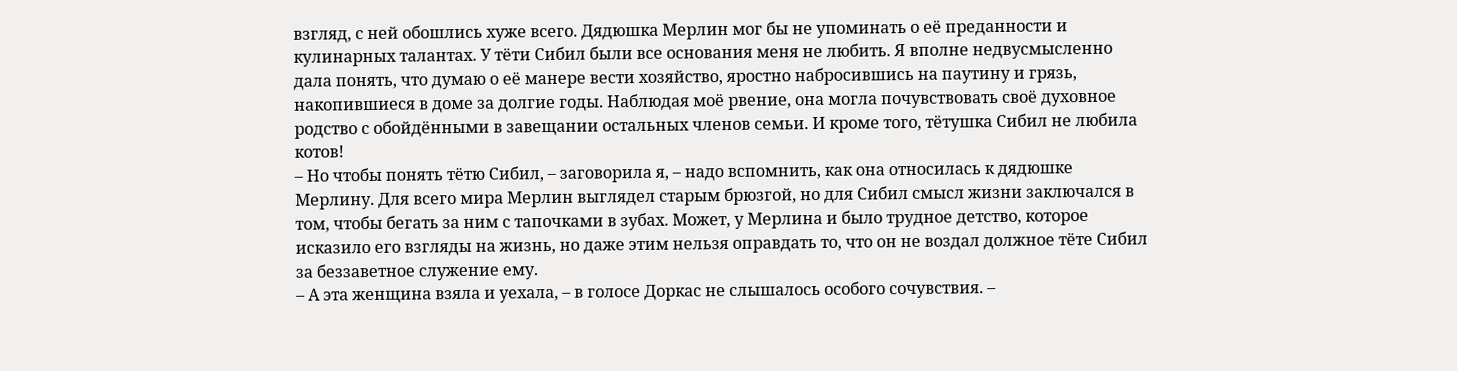взгляд, с ней обошлись хуже всего. Дядюшка Мерлин мог бы не упоминать о её преданности и кулинарных талантах. У тёти Сибил были все основания меня не любить. Я вполне недвусмысленно дала понять, что думаю о её манере вести хозяйство, яростно набросившись на паутину и грязь, накопившиеся в доме за долгие годы. Наблюдая моё рвение, она могла почувствовать своё духовное родство с обойдёнными в завещании остальных членов семьи. И кроме того, тётушка Сибил не любила котов!
– Но чтобы понять тётю Сибил, – заговорила я, – надо вспомнить, как она относилась к дядюшке Мерлину. Для всего мира Мерлин выглядел старым брюзгой, но для Сибил смысл жизни заключался в том, чтобы бегать за ним с тапочками в зубах. Может, у Мерлина и было трудное детство, которое исказило его взгляды на жизнь, но даже этим нельзя оправдать то, что он не воздал должное тёте Сибил за беззаветное служение ему.
– А эта женщина взяла и уехала, – в голосе Доркас не слышалось особого сочувствия. –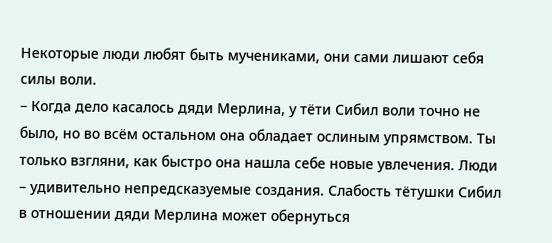Некоторые люди любят быть мучениками, они сами лишают себя силы воли.
– Когда дело касалось дяди Мерлина, у тёти Сибил воли точно не было, но во всём остальном она обладает ослиным упрямством. Ты только взгляни, как быстро она нашла себе новые увлечения. Люди – удивительно непредсказуемые создания. Слабость тётушки Сибил в отношении дяди Мерлина может обернуться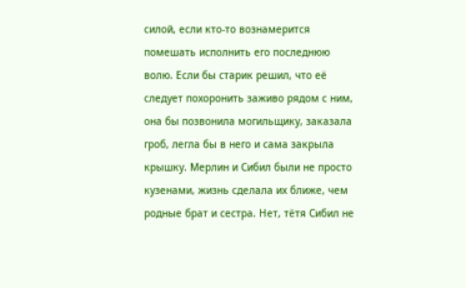силой, если кто-то вознамерится помешать исполнить его последнюю волю. Если бы старик решил, что её следует похоронить заживо рядом с ним, она бы позвонила могильщику, заказала гроб, легла бы в него и сама закрыла крышку. Мерлин и Сибил были не просто кузенами, жизнь сделала их ближе, чем родные брат и сестра. Нет, тётя Сибил не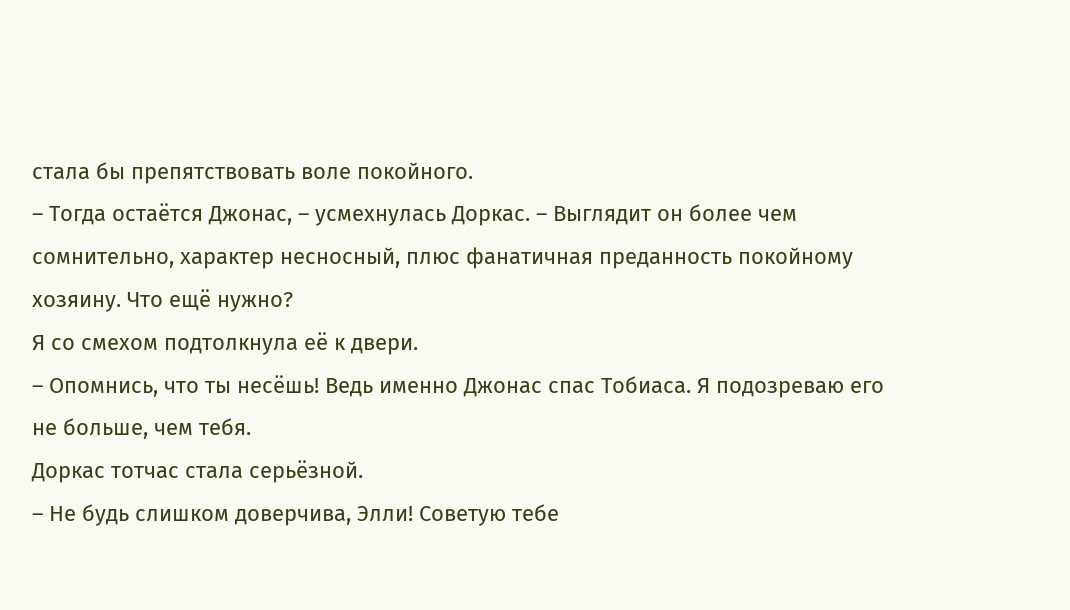стала бы препятствовать воле покойного.
– Тогда остаётся Джонас, – усмехнулась Доркас. – Выглядит он более чем сомнительно, характер несносный, плюс фанатичная преданность покойному хозяину. Что ещё нужно?
Я со смехом подтолкнула её к двери.
– Опомнись, что ты несёшь! Ведь именно Джонас спас Тобиаса. Я подозреваю его не больше, чем тебя.
Доркас тотчас стала серьёзной.
– Не будь слишком доверчива, Элли! Советую тебе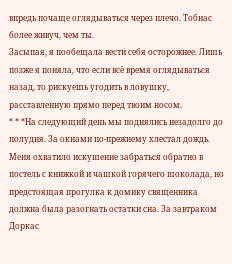впредь почаще оглядываться через плечо. Тобиас более живуч, чем ты.
Засыпая, я пообещала вести себя осторожнее. Лишь позже я поняла, что если всё время оглядываться назад, то рискуешь угодить в ловушку, расставленную прямо перед твоим носом.
* * *На следующий день мы поднялись незадолго до полудня. За окнами по-прежнему хлестал дождь. Меня охватило искушение забраться обратно в постель с книжкой и чашкой горячего шоколада, но предстоящая прогулка к домику священника должна была разогнать остатки сна. За завтраком Доркас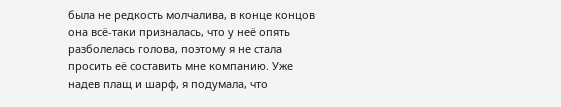была не редкость молчалива, в конце концов она всё-таки призналась, что у неё опять разболелась голова, поэтому я не стала просить её составить мне компанию. Уже надев плащ и шарф, я подумала, что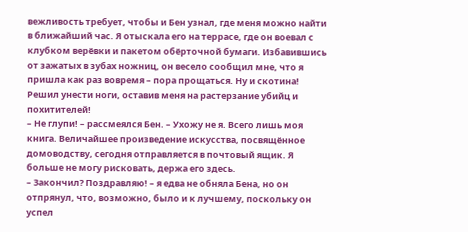вежливость требует, чтобы и Бен узнал, где меня можно найти в ближайший час. Я отыскала его на террасе, где он воевал с клубком верёвки и пакетом обёрточной бумаги. Избавившись от зажатых в зубах ножниц, он весело сообщил мне, что я пришла как раз вовремя – пора прощаться. Ну и скотина! Решил унести ноги, оставив меня на растерзание убийц и похитителей!
– Не глупи! – рассмеялся Бен. – Ухожу не я. Всего лишь моя книга. Величайшее произведение искусства, посвящённое домоводству, сегодня отправляется в почтовый ящик. Я больше не могу рисковать, держа его здесь.
– Закончил? Поздравляю! – я едва не обняла Бена, но он отпрянул, что, возможно, было и к лучшему, поскольку он успел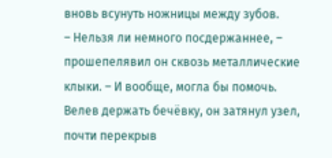вновь всунуть ножницы между зубов.
– Нельзя ли немного посдержаннее, – прошепелявил он сквозь металлические клыки. – И вообще, могла бы помочь.
Велев держать бечёвку, он затянул узел, почти перекрыв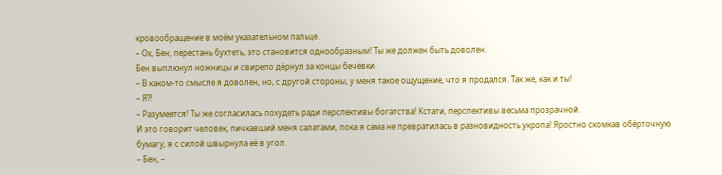кровообращение в моём указательном пальце.
– Ох, Бен, перестань бухтеть, это становится однообразным! Ты же должен быть доволен.
Бен выплюнул ножницы и свирепо дёрнул за концы бечёвки.
– В каком-то смысле я доволен, но, с другой стороны, у меня такое ощущение, что я продался. Так же, как и ты!
– Я?!
– Разумеется! Ты же согласилась похудеть ради перспективы богатства! Кстати, перспективы весьма прозрачной.
И это говорит человек, пичкавший меня салатами, пока я сама не превратилась в разновидность укропа! Яростно скомкав обёрточную бумагу, я с силой швырнула её в угол.
– Бен, –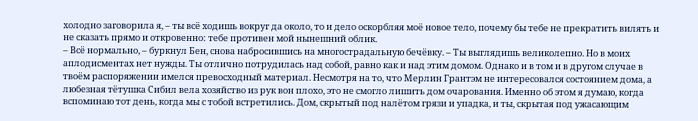холодно заговорила я, – ты всё ходишь вокруг да около, то и дело оскорбляя моё новое тело, почему бы тебе не прекратить вилять и не сказать прямо и откровенно: тебе противен мой нынешний облик.
– Всё нормально, – буркнул Бен, снова набросившись на многострадальную бечёвку. – Ты выглядишь великолепно. Но в моих аплодисментах нет нужды. Ты отлично потрудилась над собой, равно как и над этим домом. Однако и в том и в другом случае в твоём распоряжении имелся превосходный материал. Несмотря на то, что Мерлин Грантэм не интересовался состоянием дома, а любезная тётушка Сибил вела хозяйство из рук вон плохо, это не смогло лишить дом очарования. Именно об этом я думаю, когда вспоминаю тот день, когда мы с тобой встретились. Дом, скрытый под налётом грязи и упадка, и ты, скрытая под ужасающим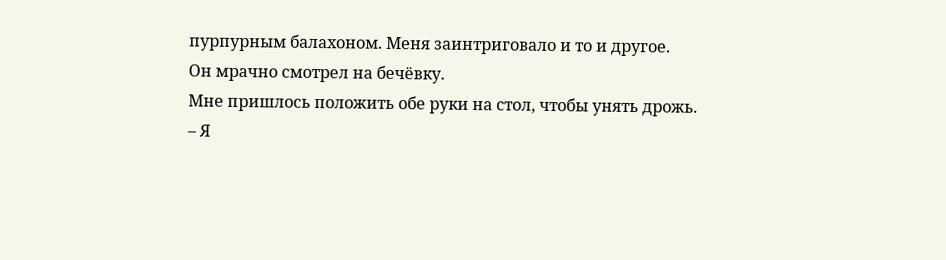пурпурным балахоном. Меня заинтриговало и то и другое.
Он мрачно смотрел на бечёвку.
Мне пришлось положить обе руки на стол, чтобы унять дрожь.
– Я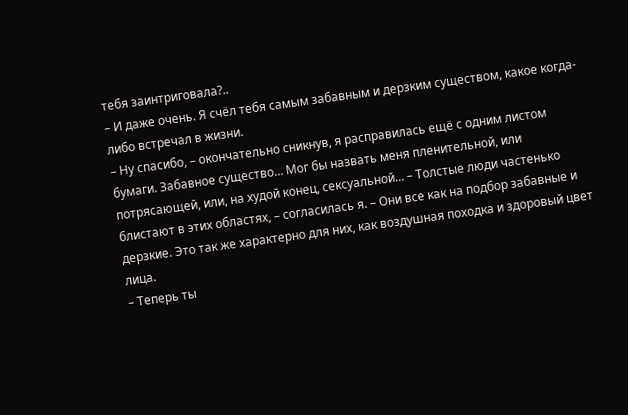тебя заинтриговала?..
– И даже очень. Я счёл тебя самым забавным и дерзким существом, какое когда-либо встречал в жизни.
– Ну спасибо, – окончательно сникнув, я расправилась ещё с одним листом бумаги. Забавное существо… Мог бы назвать меня пленительной, или потрясающей, или, на худой конец, сексуальной… – Толстые люди частенько блистают в этих областях, – согласилась я. – Они все как на подбор забавные и дерзкие. Это так же характерно для них, как воздушная походка и здоровый цвет лица.
– Теперь ты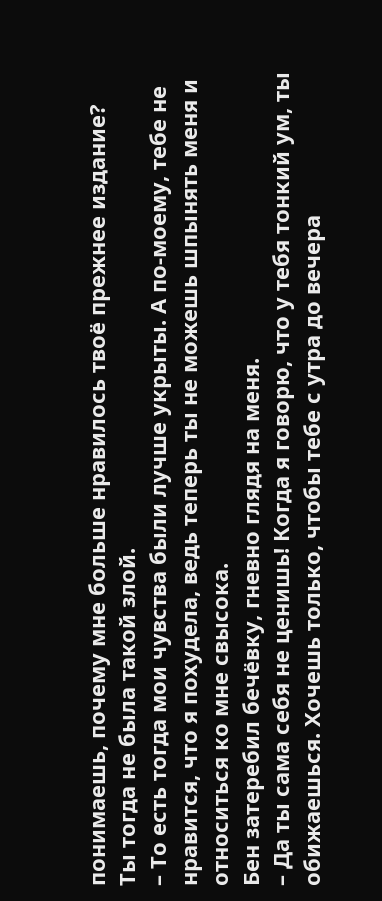понимаешь, почему мне больше нравилось твоё прежнее издание? Ты тогда не была такой злой.
– То есть тогда мои чувства были лучше укрыты. А по-моему, тебе не нравится, что я похудела, ведь теперь ты не можешь шпынять меня и относиться ко мне свысока.
Бен затеребил бечёвку, гневно глядя на меня.
– Да ты сама себя не ценишь! Когда я говорю, что у тебя тонкий ум, ты обижаешься. Хочешь только, чтобы тебе с утра до вечера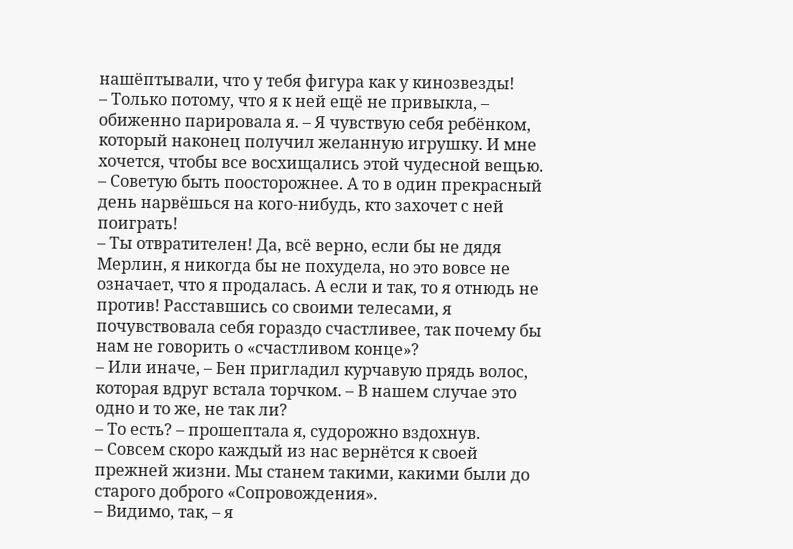нашёптывали, что у тебя фигура как у кинозвезды!
– Только потому, что я к ней ещё не привыкла, – обиженно парировала я. – Я чувствую себя ребёнком, который наконец получил желанную игрушку. И мне хочется, чтобы все восхищались этой чудесной вещью.
– Советую быть поосторожнее. А то в один прекрасный день нарвёшься на кого-нибудь, кто захочет с ней поиграть!
– Ты отвратителен! Да, всё верно, если бы не дядя Мерлин, я никогда бы не похудела, но это вовсе не означает, что я продалась. А если и так, то я отнюдь не против! Расставшись со своими телесами, я почувствовала себя гораздо счастливее, так почему бы нам не говорить о «счастливом конце»?
– Или иначе, – Бен пригладил курчавую прядь волос, которая вдруг встала торчком. – В нашем случае это одно и то же, не так ли?
– То есть? – прошептала я, судорожно вздохнув.
– Совсем скоро каждый из нас вернётся к своей прежней жизни. Мы станем такими, какими были до старого доброго «Сопровождения».
– Видимо, так, – я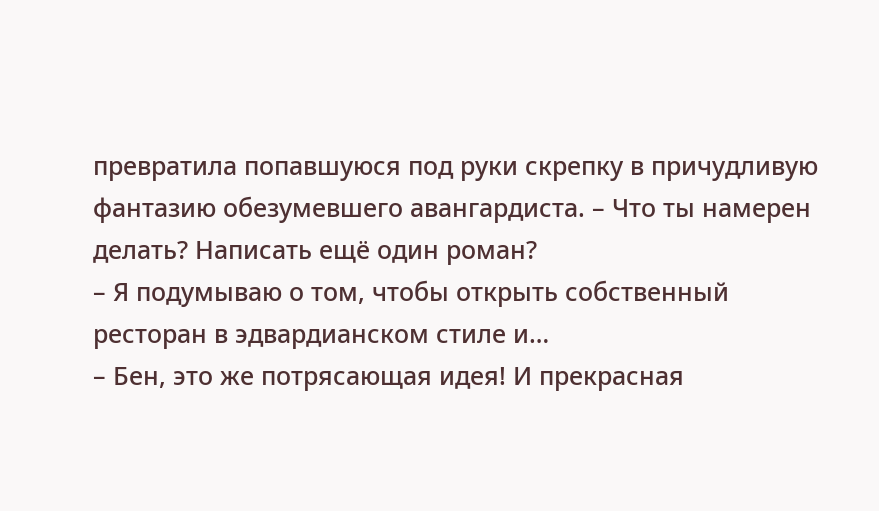превратила попавшуюся под руки скрепку в причудливую фантазию обезумевшего авангардиста. – Что ты намерен делать? Написать ещё один роман?
– Я подумываю о том, чтобы открыть собственный ресторан в эдвардианском стиле и…
– Бен, это же потрясающая идея! И прекрасная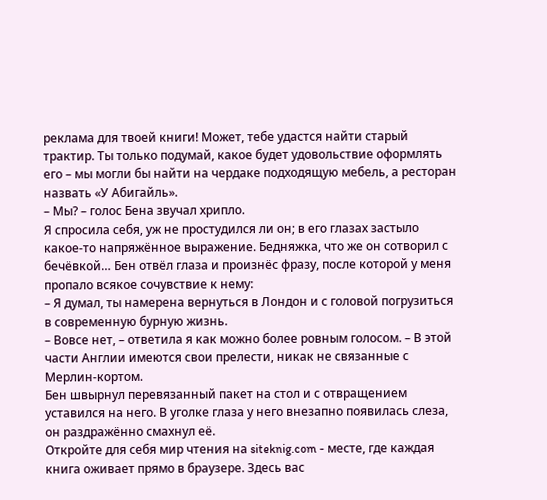реклама для твоей книги! Может, тебе удастся найти старый трактир. Ты только подумай, какое будет удовольствие оформлять его – мы могли бы найти на чердаке подходящую мебель, а ресторан назвать «У Абигайль».
– Мы? – голос Бена звучал хрипло.
Я спросила себя, уж не простудился ли он; в его глазах застыло какое-то напряжённое выражение. Бедняжка, что же он сотворил с бечёвкой… Бен отвёл глаза и произнёс фразу, после которой у меня пропало всякое сочувствие к нему:
– Я думал, ты намерена вернуться в Лондон и с головой погрузиться в современную бурную жизнь.
– Вовсе нет, – ответила я как можно более ровным голосом. – В этой части Англии имеются свои прелести, никак не связанные с Мерлин-кортом.
Бен швырнул перевязанный пакет на стол и с отвращением уставился на него. В уголке глаза у него внезапно появилась слеза, он раздражённо смахнул её.
Откройте для себя мир чтения на siteknig.com - месте, где каждая книга оживает прямо в браузере. Здесь вас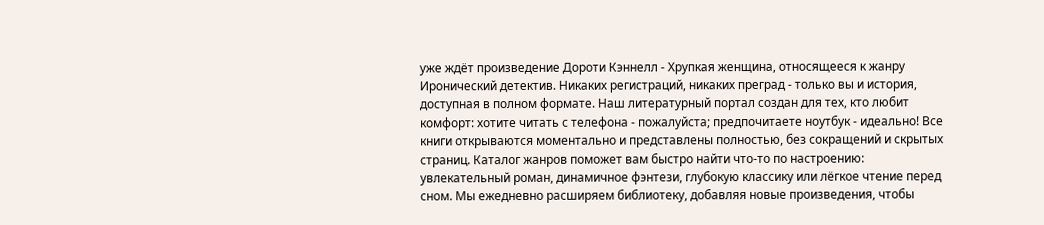уже ждёт произведение Дороти Кэннелл - Хрупкая женщина, относящееся к жанру Иронический детектив. Никаких регистраций, никаких преград - только вы и история, доступная в полном формате. Наш литературный портал создан для тех, кто любит комфорт: хотите читать с телефона - пожалуйста; предпочитаете ноутбук - идеально! Все книги открываются моментально и представлены полностью, без сокращений и скрытых страниц. Каталог жанров поможет вам быстро найти что-то по настроению: увлекательный роман, динамичное фэнтези, глубокую классику или лёгкое чтение перед сном. Мы ежедневно расширяем библиотеку, добавляя новые произведения, чтобы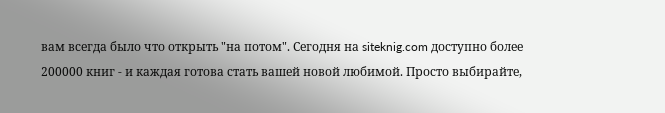вам всегда было что открыть "на потом". Сегодня на siteknig.com доступно более 200000 книг - и каждая готова стать вашей новой любимой. Просто выбирайте,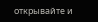открывайте и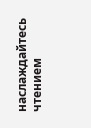наслаждайтесь чтением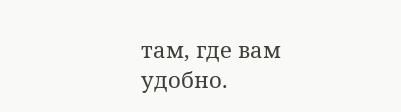там, где вам удобно.